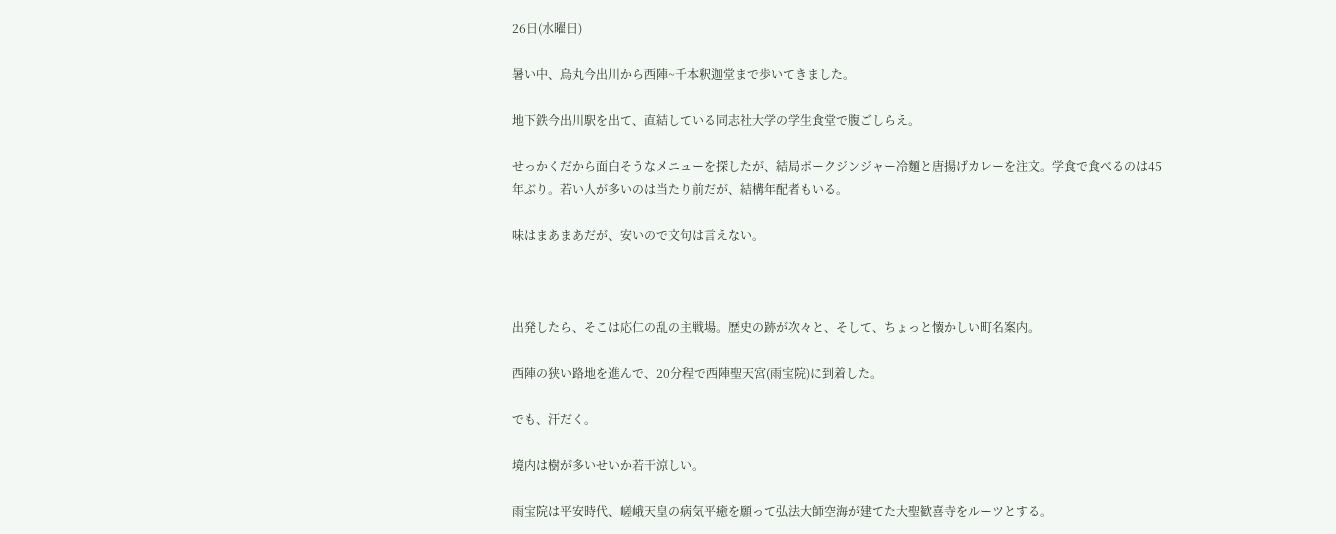26日(水曜日)

暑い中、烏丸今出川から西陣~千本釈迦堂まで歩いてきました。

地下鉄今出川駅を出て、直結している同志社大学の学生食堂で腹ごしらえ。

せっかくだから面白そうなメニューを探したが、結局ポークジンジャー冷麵と唐揚げカレーを注文。学食で食べるのは45年ぶり。若い人が多いのは当たり前だが、結構年配者もいる。

味はまあまあだが、安いので文句は言えない。



出発したら、そこは応仁の乱の主戦場。歴史の跡が次々と、そして、ちょっと懐かしい町名案内。

西陣の狭い路地を進んで、20分程で西陣聖天宮(雨宝院)に到着した。

でも、汗だく。

境内は樹が多いせいか若干涼しい。

雨宝院は平安時代、嵯峨天皇の病気平癒を願って弘法大師空海が建てた大聖歓喜寺をルーツとする。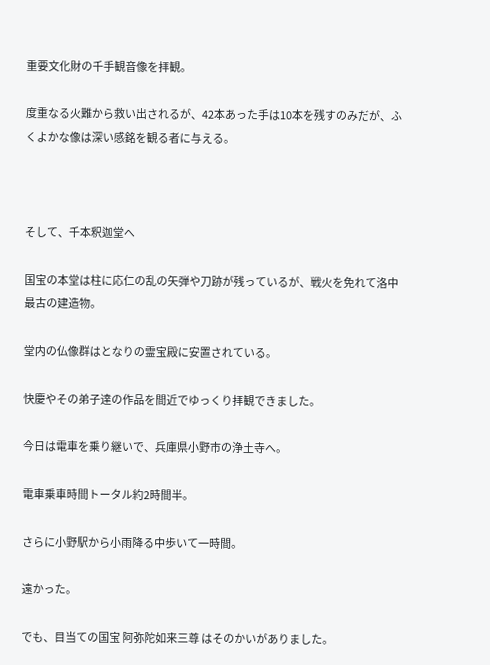重要文化財の千手観音像を拝観。

度重なる火難から救い出されるが、42本あった手は10本を残すのみだが、ふくよかな像は深い感銘を観る者に与える。



そして、千本釈迦堂へ

国宝の本堂は柱に応仁の乱の矢弾や刀跡が残っているが、戦火を免れて洛中最古の建造物。

堂内の仏像群はとなりの霊宝殿に安置されている。

快慶やその弟子達の作品を間近でゆっくり拝観できました。

今日は電車を乗り継いで、兵庫県小野市の浄土寺へ。

電車乗車時間トータル約2時間半。

さらに小野駅から小雨降る中歩いて一時間。

遠かった。

でも、目当ての国宝 阿弥陀如来三尊 はそのかいがありました。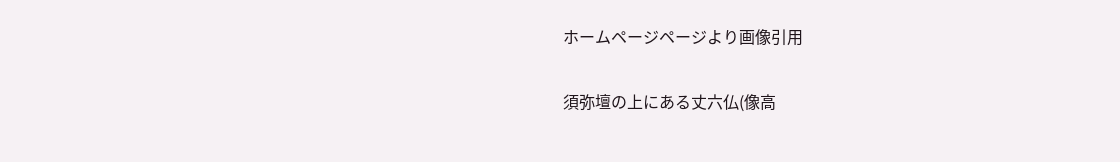ホームページページより画像引用

須弥壇の上にある丈六仏(像高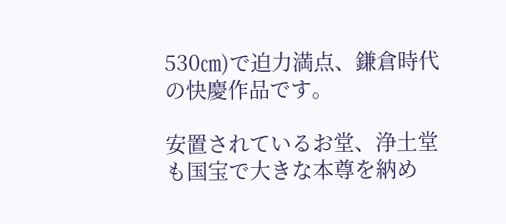530㎝)で迫力満点、鎌倉時代の快慶作品です。

安置されているお堂、浄土堂も国宝で大きな本尊を納め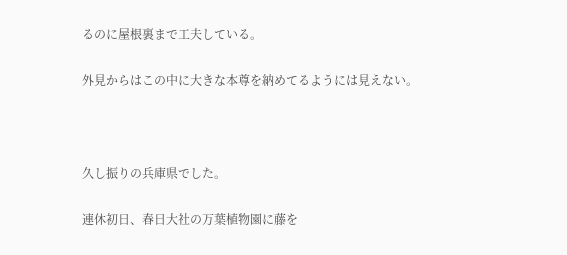るのに屋根裏まで工夫している。

外見からはこの中に大きな本尊を納めてるようには見えない。



久し振りの兵庫県でした。

連休初日、春日大社の万葉植物園に藤を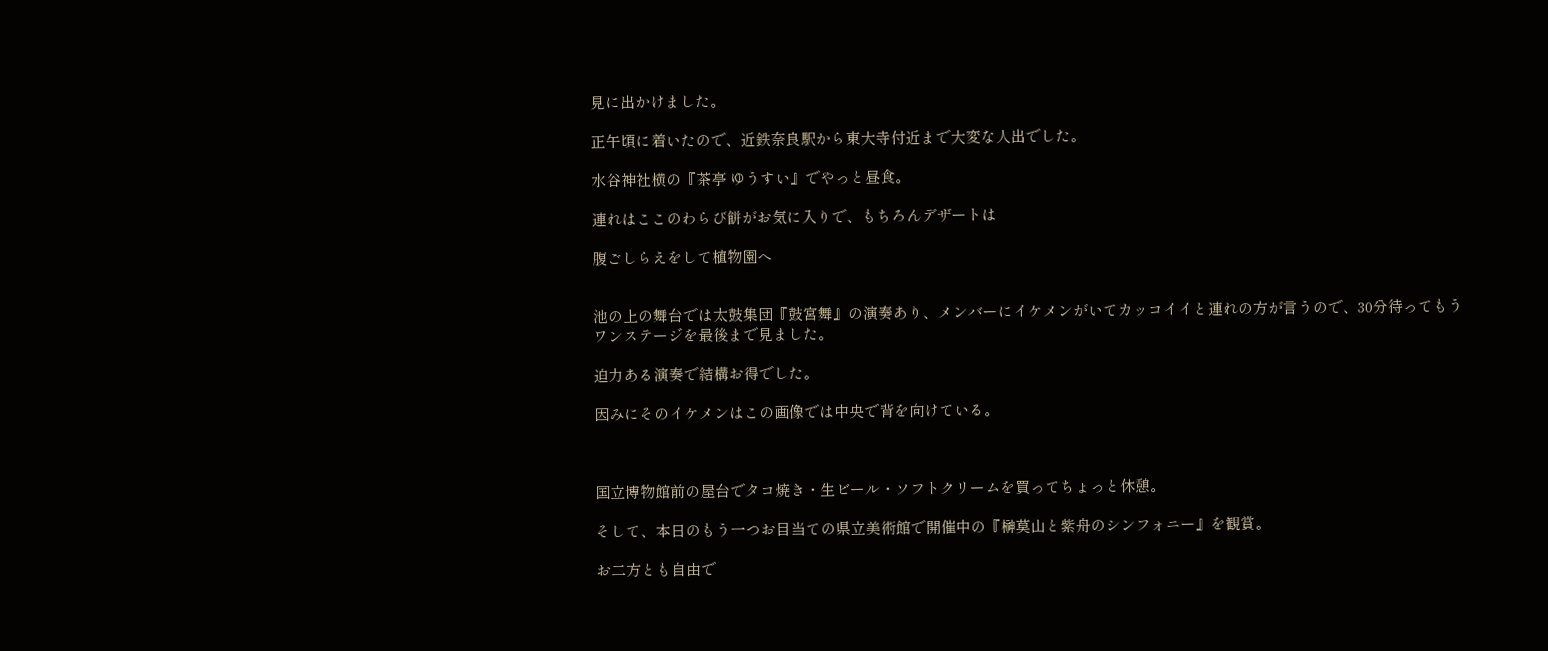見に出かけました。

正午頃に着いたので、近鉄奈良駅から東大寺付近まで大変な人出でした。

水谷神社横の『茶亭 ゆうすい』でやっと昼食。

連れはここのわらび餅がお気に入りで、もちろんデザートは

腹ごしらえをして植物園へ


池の上の舞台では太鼓集団『鼓宮舞』の演奏あり、メンバーにイケメンがいてカッコイイと連れの方が言うので、30分待ってもうワンステージを最後まで見ました。

迫力ある演奏で結構お得でした。

因みにそのイケメンはこの画像では中央で背を向けている。



国立博物館前の屋台でタコ焼き・生ビール・ソフトクリームを買ってちょっと休憩。

そして、本日のもう一つお目当ての県立美術館で開催中の『榊莫山と紫舟のシンフォニー』を観賞。

お二方とも自由で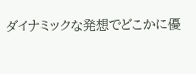ダイナミックな発想でどこかに優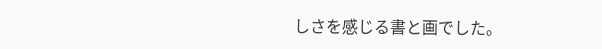しさを感じる書と画でした。